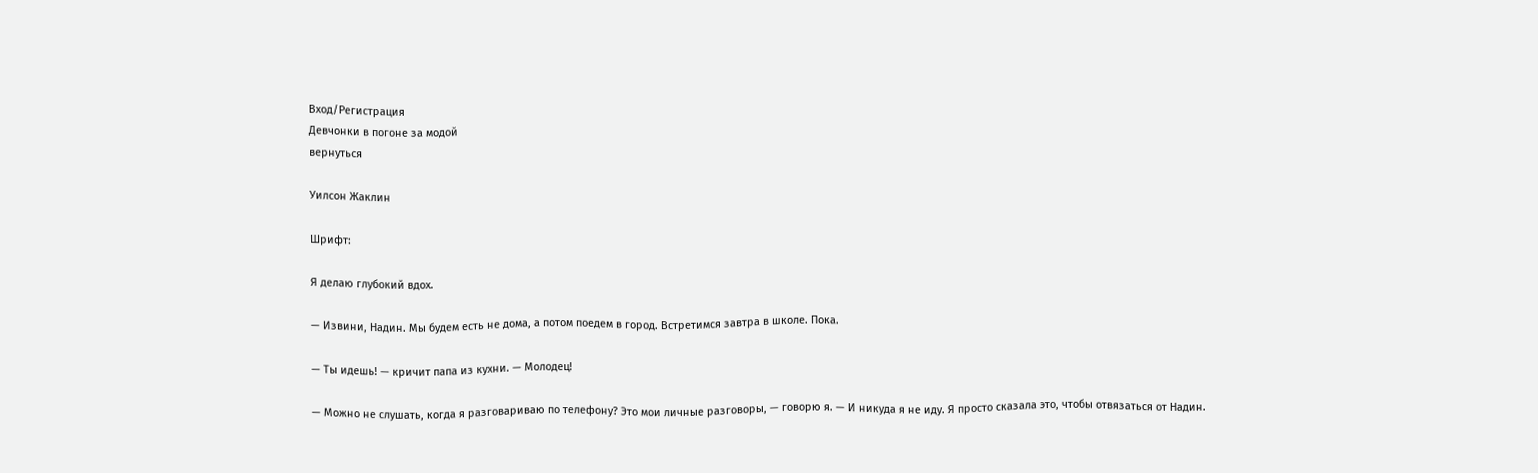Вход/Регистрация
Девчонки в погоне за модой
вернуться

Уилсон Жаклин

Шрифт:

Я делаю глубокий вдох.

— Извини, Надин. Мы будем есть не дома, а потом поедем в город. Встретимся завтра в школе. Пока.

— Ты идешь! — кричит папа из кухни. — Молодец!

— Можно не слушать, когда я разговариваю по телефону? Это мои личные разговоры, — говорю я. — И никуда я не иду. Я просто сказала это, чтобы отвязаться от Надин.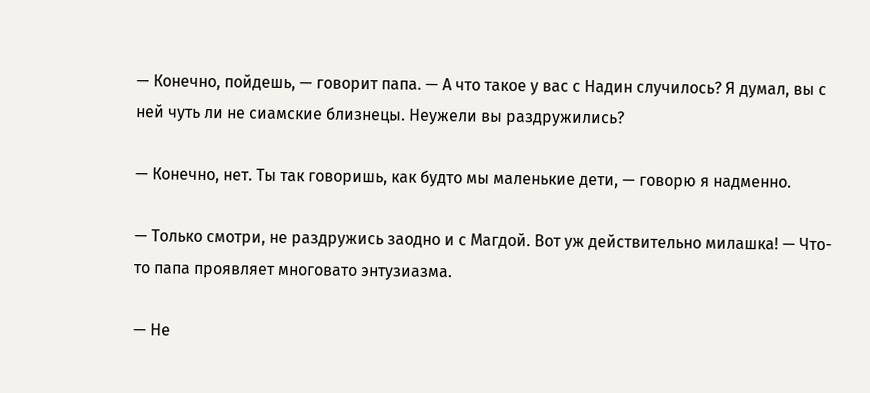— Конечно, пойдешь, — говорит папа. — А что такое у вас с Надин случилось? Я думал, вы с ней чуть ли не сиамские близнецы. Неужели вы раздружились?

— Конечно, нет. Ты так говоришь, как будто мы маленькие дети, — говорю я надменно.

— Только смотри, не раздружись заодно и с Магдой. Вот уж действительно милашка! — Что-то папа проявляет многовато энтузиазма.

— Не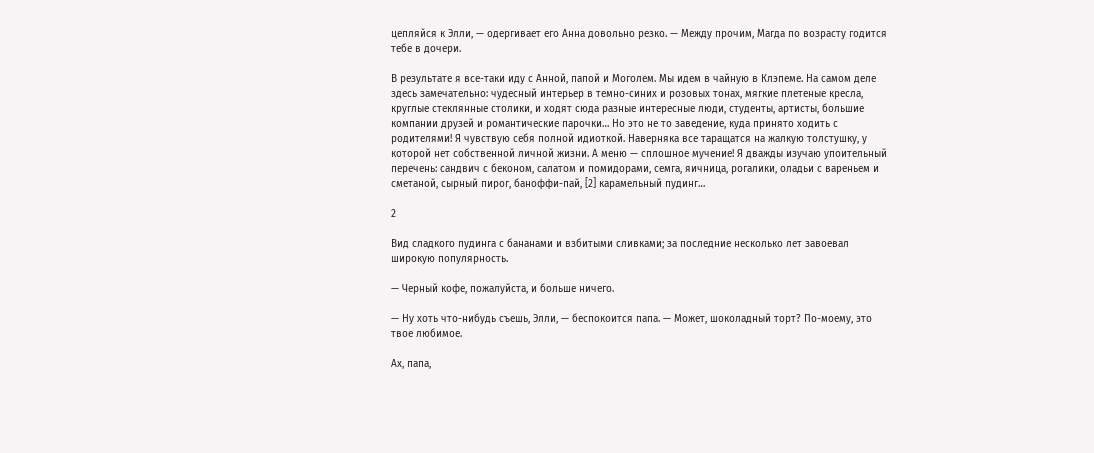цепляйся к Элли, — одергивает его Анна довольно резко. — Между прочим, Магда по возрасту годится тебе в дочери.

В результате я все-таки иду с Анной, папой и Моголем. Мы идем в чайную в Клэпеме. На самом деле здесь замечательно: чудесный интерьер в темно-синих и розовых тонах, мягкие плетеные кресла, круглые стеклянные столики, и ходят сюда разные интересные люди, студенты, артисты, большие компании друзей и романтические парочки… Но это не то заведение, куда принято ходить с родителями! Я чувствую себя полной идиоткой. Наверняка все таращатся на жалкую толстушку, у которой нет собственной личной жизни. А меню — сплошное мучение! Я дважды изучаю упоительный перечень: сандвич с беконом, салатом и помидорами, семга, яичница, рогалики, оладьи с вареньем и сметаной, сырный пирог, баноффи-пай, [2] карамельный пудинг…

2

Вид сладкого пудинга с бананами и взбитыми сливками; за последние несколько лет завоевал широкую популярность.

— Черный кофе, пожалуйста, и больше ничего.

— Ну хоть что-нибудь съешь, Элли, — беспокоится папа. — Может, шоколадный торт? По-моему, это твое любимое.

Ах, папа,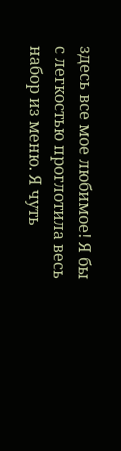здесь все мое любимое! Я бы с легкостью проглотила весь набор из меню. Я чуть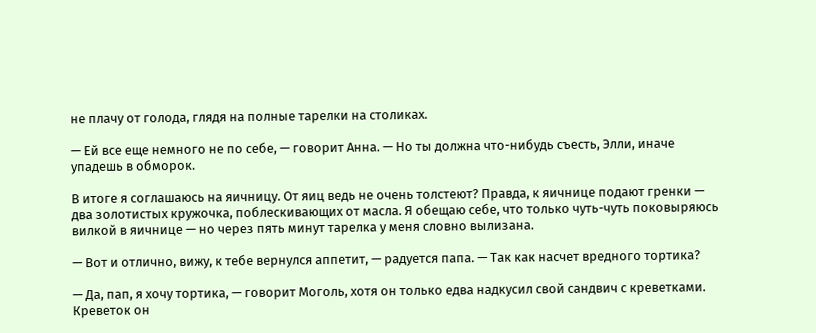не плачу от голода, глядя на полные тарелки на столиках.

— Ей все еще немного не по себе, — говорит Анна. — Но ты должна что-нибудь съесть, Элли, иначе упадешь в обморок.

В итоге я соглашаюсь на яичницу. От яиц ведь не очень толстеют? Правда, к яичнице подают гренки — два золотистых кружочка, поблескивающих от масла. Я обещаю себе, что только чуть-чуть поковыряюсь вилкой в яичнице — но через пять минут тарелка у меня словно вылизана.

— Вот и отлично, вижу, к тебе вернулся аппетит, — радуется папа. — Так как насчет вредного тортика?

— Да, пап, я хочу тортика, — говорит Моголь, хотя он только едва надкусил свой сандвич с креветками. Креветок он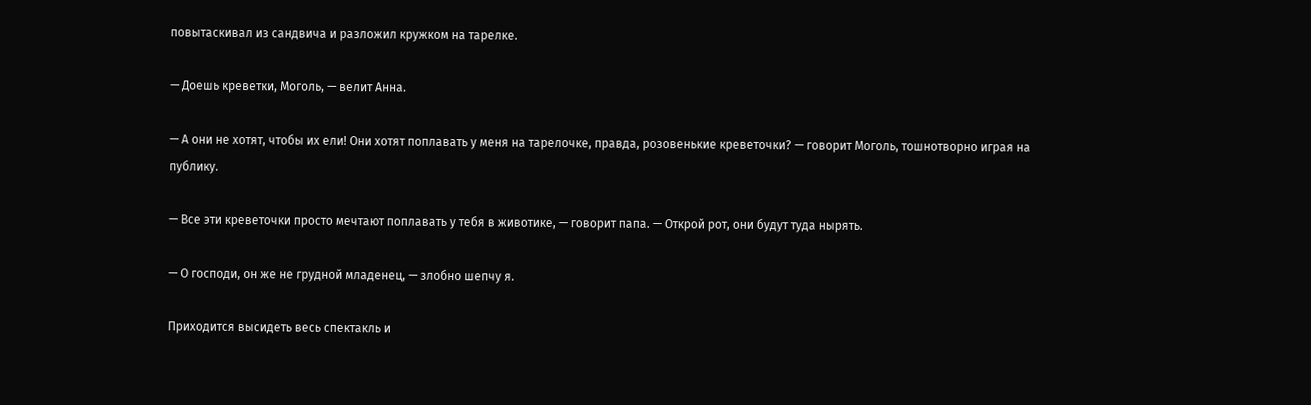повытаскивал из сандвича и разложил кружком на тарелке.

— Доешь креветки, Моголь, — велит Анна.

— А они не хотят, чтобы их ели! Они хотят поплавать у меня на тарелочке, правда, розовенькие креветочки? — говорит Моголь, тошнотворно играя на публику.

— Все эти креветочки просто мечтают поплавать у тебя в животике, — говорит папа. — Открой рот, они будут туда нырять.

— О господи, он же не грудной младенец, — злобно шепчу я.

Приходится высидеть весь спектакль и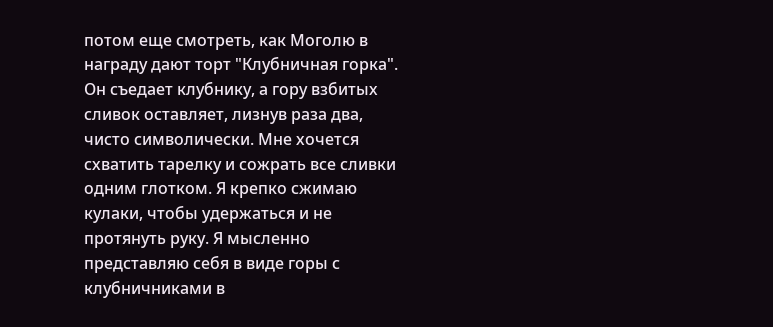потом еще смотреть, как Моголю в награду дают торт "Клубничная горка". Он съедает клубнику, а гору взбитых сливок оставляет, лизнув раза два, чисто символически. Мне хочется схватить тарелку и сожрать все сливки одним глотком. Я крепко сжимаю кулаки, чтобы удержаться и не протянуть руку. Я мысленно представляю себя в виде горы с клубничниками в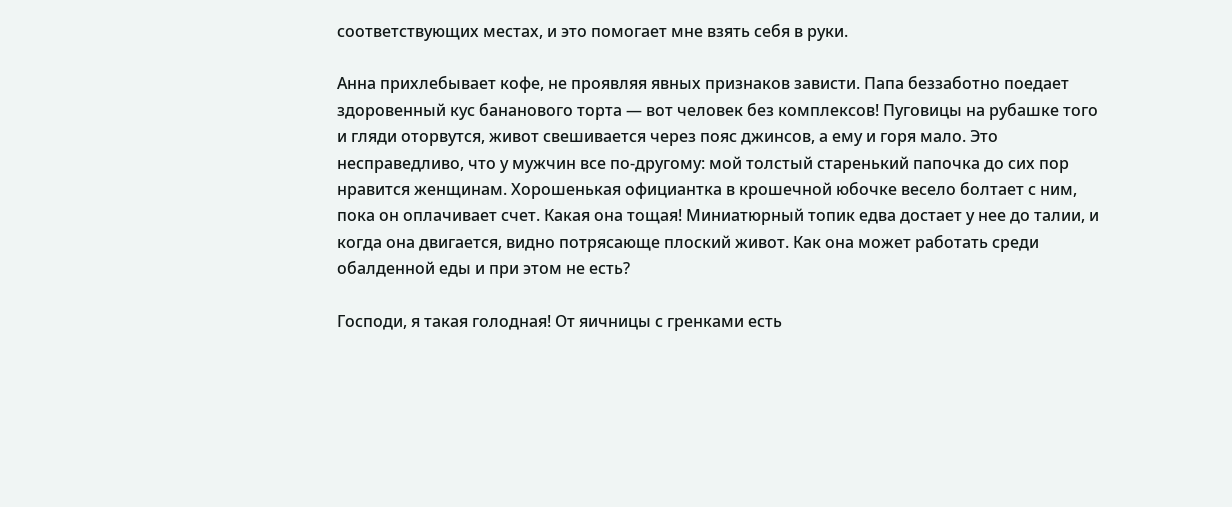соответствующих местах, и это помогает мне взять себя в руки.

Анна прихлебывает кофе, не проявляя явных признаков зависти. Папа беззаботно поедает здоровенный кус бананового торта — вот человек без комплексов! Пуговицы на рубашке того и гляди оторвутся, живот свешивается через пояс джинсов, а ему и горя мало. Это несправедливо, что у мужчин все по-другому: мой толстый старенький папочка до сих пор нравится женщинам. Хорошенькая официантка в крошечной юбочке весело болтает с ним, пока он оплачивает счет. Какая она тощая! Миниатюрный топик едва достает у нее до талии, и когда она двигается, видно потрясающе плоский живот. Как она может работать среди обалденной еды и при этом не есть?

Господи, я такая голодная! От яичницы с гренками есть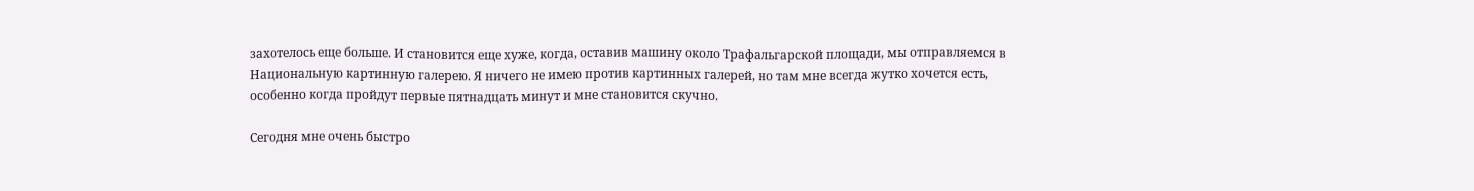захотелось еще больше. И становится еще хуже, когда, оставив машину около Трафальгарской площади, мы отправляемся в Национальную картинную галерею. Я ничего не имею против картинных галерей, но там мне всегда жутко хочется есть, особенно когда пройдут первые пятнадцать минут и мне становится скучно.

Сегодня мне очень быстро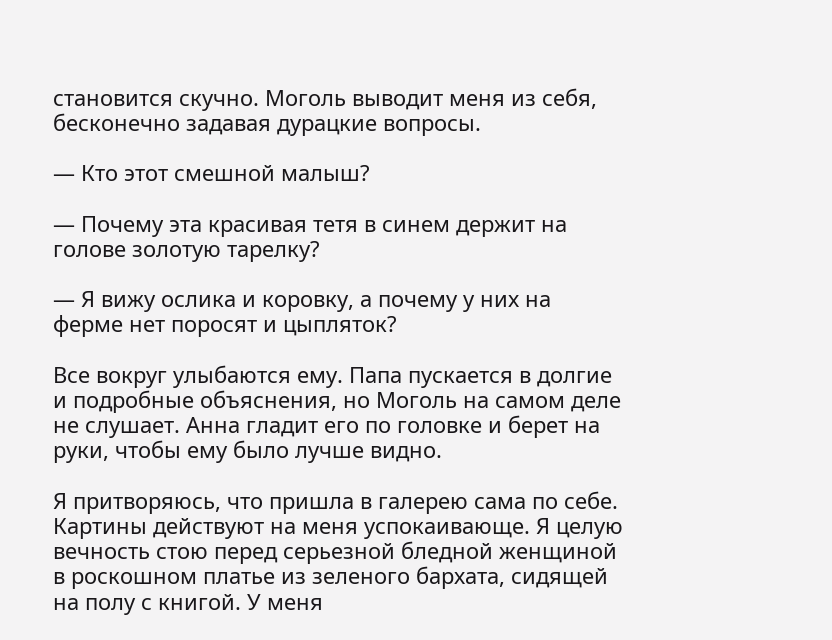становится скучно. Моголь выводит меня из себя, бесконечно задавая дурацкие вопросы.

— Кто этот смешной малыш?

— Почему эта красивая тетя в синем держит на голове золотую тарелку?

— Я вижу ослика и коровку, а почему у них на ферме нет поросят и цыпляток?

Все вокруг улыбаются ему. Папа пускается в долгие и подробные объяснения, но Моголь на самом деле не слушает. Анна гладит его по головке и берет на руки, чтобы ему было лучше видно.

Я притворяюсь, что пришла в галерею сама по себе. Картины действуют на меня успокаивающе. Я целую вечность стою перед серьезной бледной женщиной в роскошном платье из зеленого бархата, сидящей на полу с книгой. У меня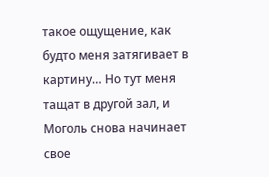такое ощущение, как будто меня затягивает в картину… Но тут меня тащат в другой зал, и Моголь снова начинает свое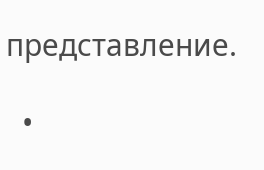представление.

  •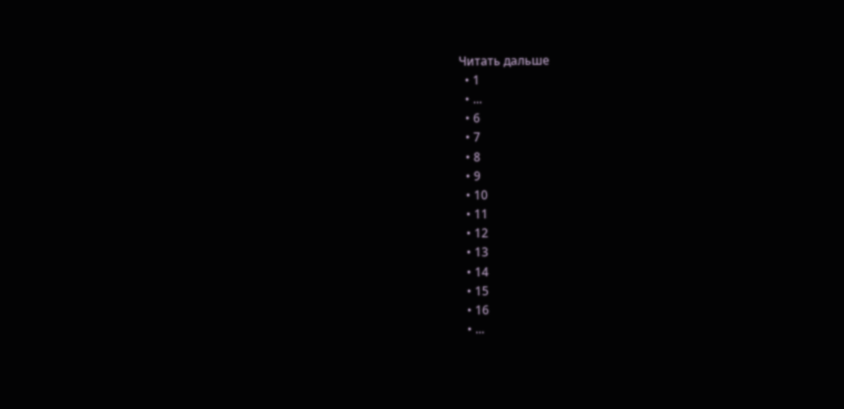Читать дальше
  • 1
  • ...
  • 6
  • 7
  • 8
  • 9
  • 10
  • 11
  • 12
  • 13
  • 14
  • 15
  • 16
  • ...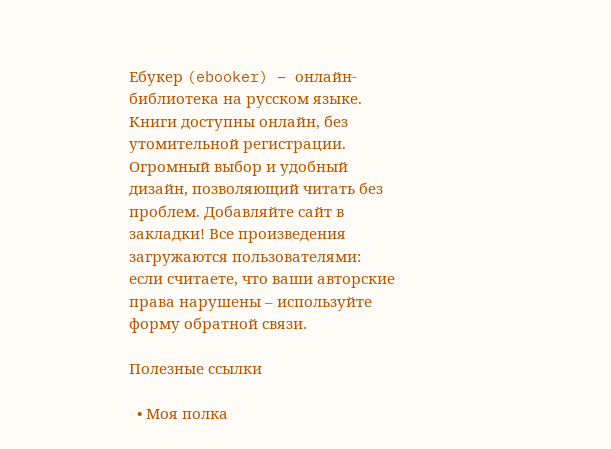Ебукер (ebooker) – онлайн-библиотека на русском языке. Книги доступны онлайн, без утомительной регистрации. Огромный выбор и удобный дизайн, позволяющий читать без проблем. Добавляйте сайт в закладки! Все произведения загружаются пользователями: если считаете, что ваши авторские права нарушены – используйте форму обратной связи.

Полезные ссылки

  • Моя полка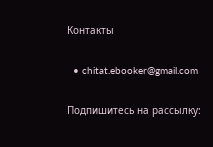Контакты

  • chitat.ebooker@gmail.com

Подпишитесь на рассылку: